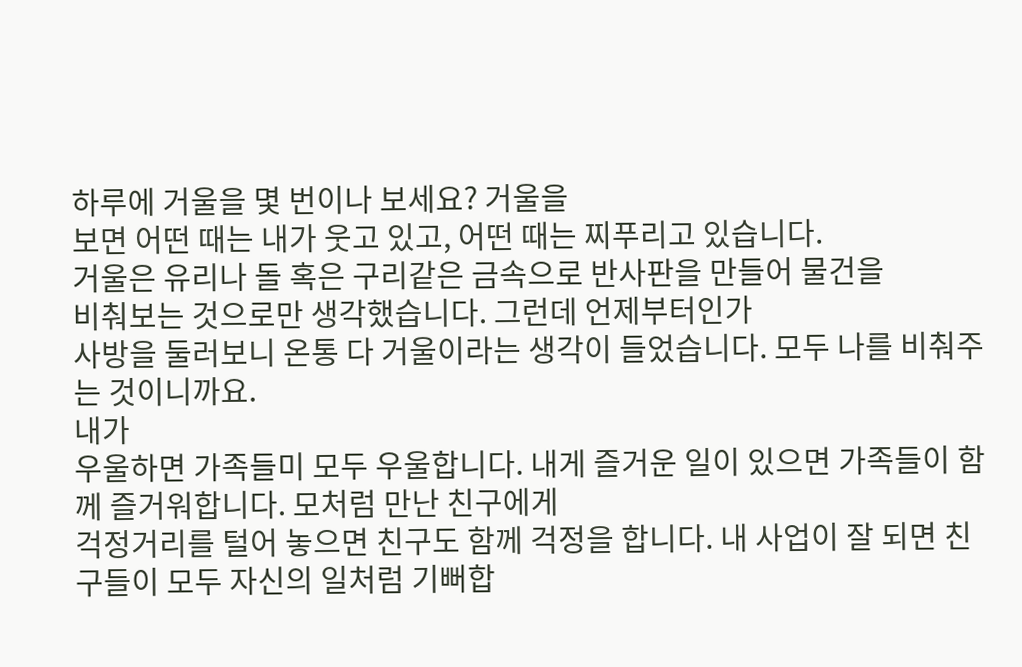하루에 거울을 몇 번이나 보세요? 거울을
보면 어떤 때는 내가 웃고 있고, 어떤 때는 찌푸리고 있습니다.
거울은 유리나 돌 혹은 구리같은 금속으로 반사판을 만들어 물건을
비춰보는 것으로만 생각했습니다. 그런데 언제부터인가
사방을 둘러보니 온통 다 거울이라는 생각이 들었습니다. 모두 나를 비춰주는 것이니까요.
내가
우울하면 가족들미 모두 우울합니다. 내게 즐거운 일이 있으면 가족들이 함께 즐거워합니다. 모처럼 만난 친구에게
걱정거리를 털어 놓으면 친구도 함께 걱정을 합니다. 내 사업이 잘 되면 친구들이 모두 자신의 일처럼 기뻐합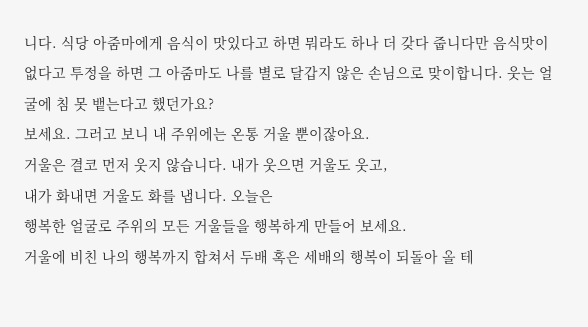니다. 식당 아줌마에게 음식이 맛있다고 하면 뭐라도 하나 더 갖다 줍니다만 음식맛이 없다고 투정을 하면 그 아줌마도 나를 별로 달갑지 않은 손님으로 맞이합니다. 웃는 얼굴에 침 못 뱉는다고 했던가요?
보세요. 그러고 보니 내 주위에는 온통 거울 뿐이잖아요.
거울은 결코 먼저 웃지 않습니다. 내가 웃으면 거울도 웃고,
내가 화내면 거울도 화를 냅니다. 오늘은
행복한 얼굴로 주위의 모든 거울들을 행복하게 만들어 보세요.
거울에 비친 나의 행복까지 합쳐서 두배 혹은 세배의 행복이 되돌아 올 테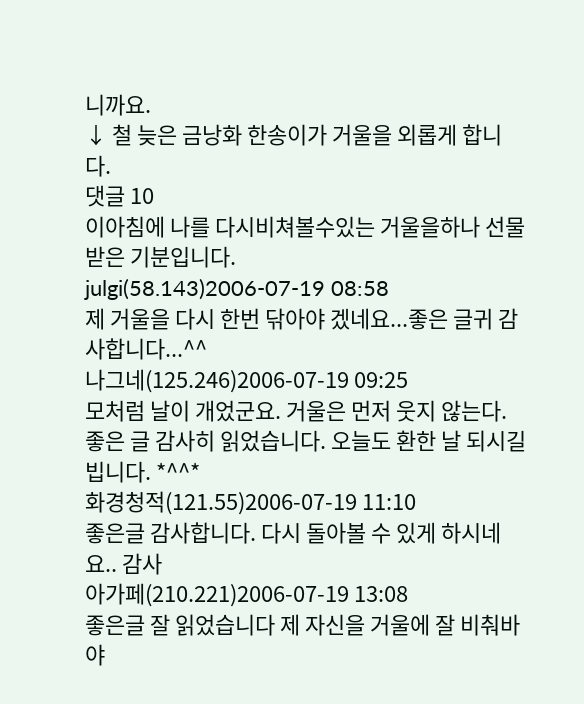니까요.
↓ 철 늦은 금낭화 한송이가 거울을 외롭게 합니다.
댓글 10
이아침에 나를 다시비쳐볼수있는 거울을하나 선물받은 기분입니다.
julgi(58.143)2006-07-19 08:58
제 거울을 다시 한번 닦아야 겠네요...좋은 글귀 감사합니다...^^
나그네(125.246)2006-07-19 09:25
모처럼 날이 개었군요. 거울은 먼저 웃지 않는다. 좋은 글 감사히 읽었습니다. 오늘도 환한 날 되시길 빕니다. *^^*
화경청적(121.55)2006-07-19 11:10
좋은글 감사합니다. 다시 돌아볼 수 있게 하시네요.. 감사
아가페(210.221)2006-07-19 13:08
좋은글 잘 읽었습니다 제 자신을 거울에 잘 비춰바야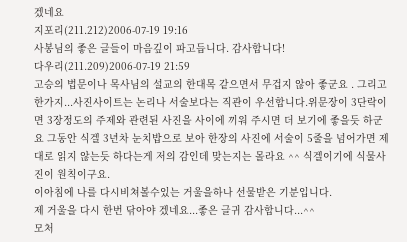겠네요
지포리(211.212)2006-07-19 19:16
사봉님의 좋은 글들이 마음깊이 파고듭니다. 감사합니다!
다우리(211.209)2006-07-19 21:59
고승의 법문이나 목사님의 설교의 한대목 같으면서 무겁지 않아 좋군요 . 그리고 한가지...사진사이트는 논리나 서술보다는 직관이 우선합니다.위문장이 3단락이면 3장정도의 주제와 관련된 사진을 사이에 끼워 주시면 더 보기에 좋을듯 하군요 그동안 식겔 3년차 눈치밥으로 보아 한장의 사진에 서술이 5줄을 넘어가면 제대로 읽지 않는듯 하다는게 저의 감인데 맞는지는 몰라요 ^^ 식겔이기에 식물사진이 원칙이구요.
이아침에 나를 다시비쳐볼수있는 거울을하나 선물받은 기분입니다.
제 거울을 다시 한번 닦아야 겠네요...좋은 글귀 감사합니다...^^
모처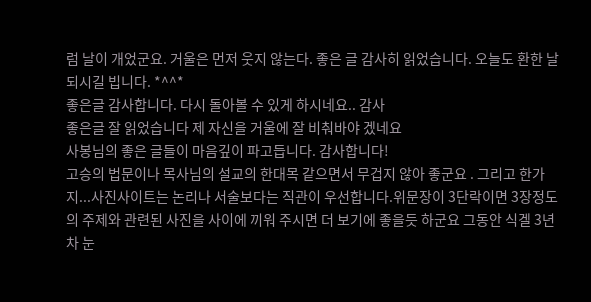럼 날이 개었군요. 거울은 먼저 웃지 않는다. 좋은 글 감사히 읽었습니다. 오늘도 환한 날 되시길 빕니다. *^^*
좋은글 감사합니다. 다시 돌아볼 수 있게 하시네요.. 감사
좋은글 잘 읽었습니다 제 자신을 거울에 잘 비춰바야 겠네요
사봉님의 좋은 글들이 마음깊이 파고듭니다. 감사합니다!
고승의 법문이나 목사님의 설교의 한대목 같으면서 무겁지 않아 좋군요 . 그리고 한가지...사진사이트는 논리나 서술보다는 직관이 우선합니다.위문장이 3단락이면 3장정도의 주제와 관련된 사진을 사이에 끼워 주시면 더 보기에 좋을듯 하군요 그동안 식겔 3년차 눈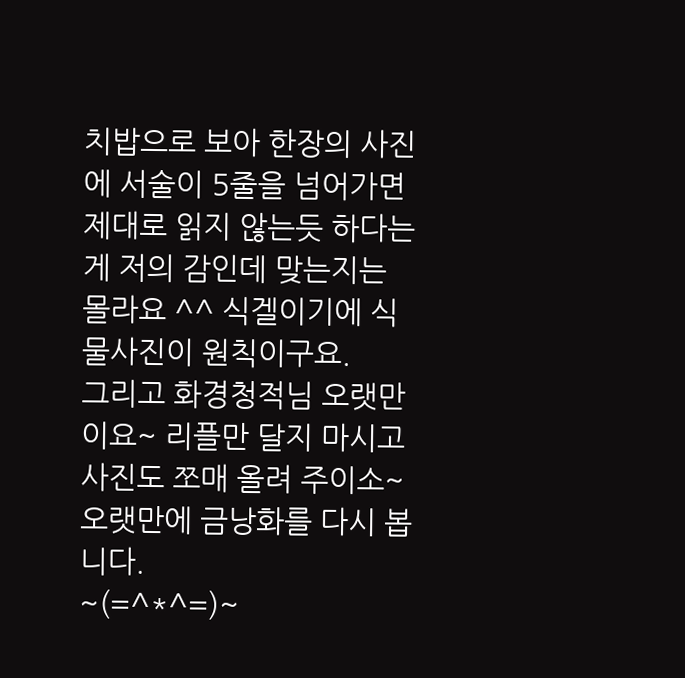치밥으로 보아 한장의 사진에 서술이 5줄을 넘어가면 제대로 읽지 않는듯 하다는게 저의 감인데 맞는지는 몰라요 ^^ 식겔이기에 식물사진이 원칙이구요.
그리고 화경청적님 오랫만이요~ 리플만 달지 마시고 사진도 쪼매 올려 주이소~
오랫만에 금낭화를 다시 봅니다.
~(=^*^=)~